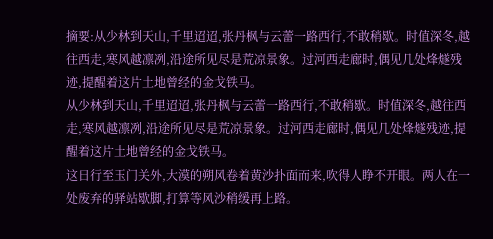摘要:从少林到天山,千里迢迢,张丹枫与云蕾一路西行,不敢稍歇。时值深冬,越往西走,寒风越凛冽,沿途所见尽是荒凉景象。过河西走廊时,偶见几处烽燧残迹,提醒着这片土地曾经的金戈铁马。
从少林到天山,千里迢迢,张丹枫与云蕾一路西行,不敢稍歇。时值深冬,越往西走,寒风越凛冽,沿途所见尽是荒凉景象。过河西走廊时,偶见几处烽燧残迹,提醒着这片土地曾经的金戈铁马。
这日行至玉门关外,大漠的朔风卷着黄沙扑面而来,吹得人睁不开眼。两人在一处废弃的驿站歇脚,打算等风沙稍缓再上路。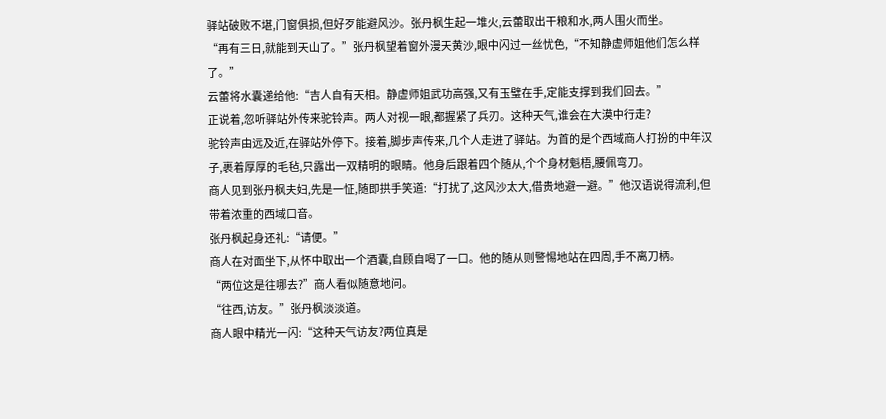驿站破败不堪,门窗俱损,但好歹能避风沙。张丹枫生起一堆火,云蕾取出干粮和水,两人围火而坐。
“再有三日,就能到天山了。”张丹枫望着窗外漫天黄沙,眼中闪过一丝忧色,“不知静虚师姐他们怎么样了。”
云蕾将水囊递给他:“吉人自有天相。静虚师姐武功高强,又有玉璧在手,定能支撑到我们回去。”
正说着,忽听驿站外传来驼铃声。两人对视一眼,都握紧了兵刃。这种天气,谁会在大漠中行走?
驼铃声由远及近,在驿站外停下。接着,脚步声传来,几个人走进了驿站。为首的是个西域商人打扮的中年汉子,裹着厚厚的毛毡,只露出一双精明的眼睛。他身后跟着四个随从,个个身材魁梧,腰佩弯刀。
商人见到张丹枫夫妇,先是一怔,随即拱手笑道:“打扰了,这风沙太大,借贵地避一避。”他汉语说得流利,但带着浓重的西域口音。
张丹枫起身还礼:“请便。”
商人在对面坐下,从怀中取出一个酒囊,自顾自喝了一口。他的随从则警惕地站在四周,手不离刀柄。
“两位这是往哪去?”商人看似随意地问。
“往西,访友。”张丹枫淡淡道。
商人眼中精光一闪:“这种天气访友?两位真是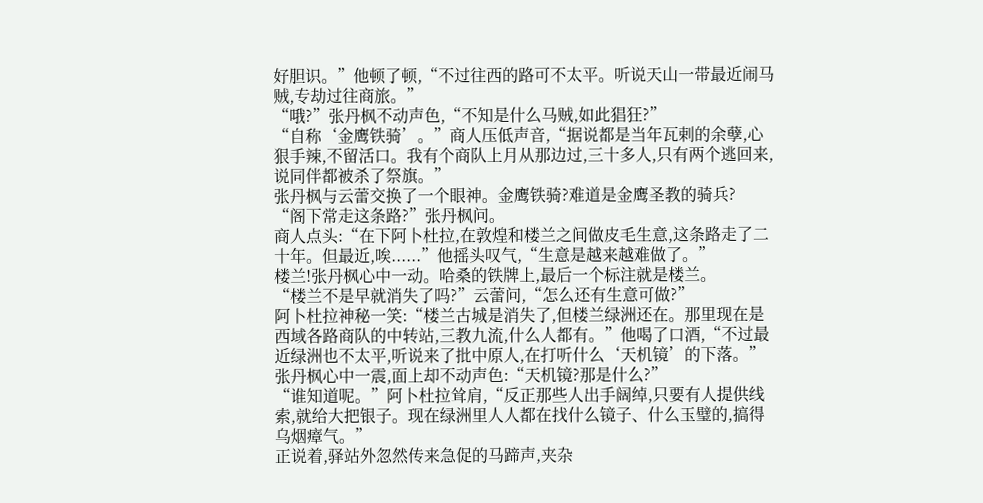好胆识。”他顿了顿,“不过往西的路可不太平。听说天山一带最近闹马贼,专劫过往商旅。”
“哦?”张丹枫不动声色,“不知是什么马贼,如此猖狂?”
“自称‘金鹰铁骑’。”商人压低声音,“据说都是当年瓦剌的余孽,心狠手辣,不留活口。我有个商队上月从那边过,三十多人,只有两个逃回来,说同伴都被杀了祭旗。”
张丹枫与云蕾交换了一个眼神。金鹰铁骑?难道是金鹰圣教的骑兵?
“阁下常走这条路?”张丹枫问。
商人点头:“在下阿卜杜拉,在敦煌和楼兰之间做皮毛生意,这条路走了二十年。但最近,唉......”他摇头叹气,“生意是越来越难做了。”
楼兰!张丹枫心中一动。哈桑的铁牌上,最后一个标注就是楼兰。
“楼兰不是早就消失了吗?”云蕾问,“怎么还有生意可做?”
阿卜杜拉神秘一笑:“楼兰古城是消失了,但楼兰绿洲还在。那里现在是西域各路商队的中转站,三教九流,什么人都有。”他喝了口酒,“不过最近绿洲也不太平,听说来了批中原人,在打听什么‘天机镜’的下落。”
张丹枫心中一震,面上却不动声色:“天机镜?那是什么?”
“谁知道呢。”阿卜杜拉耸肩,“反正那些人出手阔绰,只要有人提供线索,就给大把银子。现在绿洲里人人都在找什么镜子、什么玉璧的,搞得乌烟瘴气。”
正说着,驿站外忽然传来急促的马蹄声,夹杂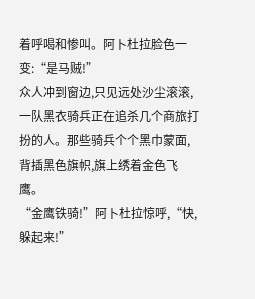着呼喝和惨叫。阿卜杜拉脸色一变:“是马贼!”
众人冲到窗边,只见远处沙尘滚滚,一队黑衣骑兵正在追杀几个商旅打扮的人。那些骑兵个个黑巾蒙面,背插黑色旗帜,旗上绣着金色飞鹰。
“金鹰铁骑!”阿卜杜拉惊呼,“快,躲起来!”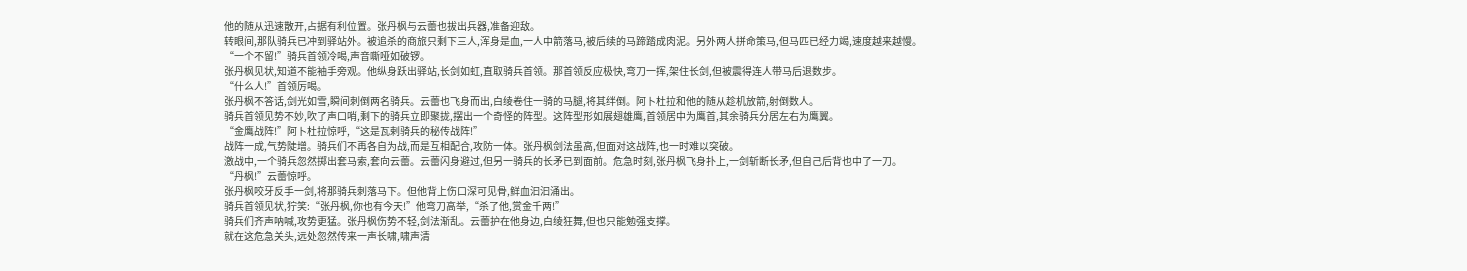他的随从迅速散开,占据有利位置。张丹枫与云蕾也拔出兵器,准备迎敌。
转眼间,那队骑兵已冲到驿站外。被追杀的商旅只剩下三人,浑身是血,一人中箭落马,被后续的马蹄踏成肉泥。另外两人拼命策马,但马匹已经力竭,速度越来越慢。
“一个不留!”骑兵首领冷喝,声音嘶哑如破锣。
张丹枫见状,知道不能袖手旁观。他纵身跃出驿站,长剑如虹,直取骑兵首领。那首领反应极快,弯刀一挥,架住长剑,但被震得连人带马后退数步。
“什么人!”首领厉喝。
张丹枫不答话,剑光如雪,瞬间刺倒两名骑兵。云蕾也飞身而出,白绫卷住一骑的马腿,将其绊倒。阿卜杜拉和他的随从趁机放箭,射倒数人。
骑兵首领见势不妙,吹了声口哨,剩下的骑兵立即聚拢,摆出一个奇怪的阵型。这阵型形如展翅雄鹰,首领居中为鹰首,其余骑兵分居左右为鹰翼。
“金鹰战阵!”阿卜杜拉惊呼,“这是瓦剌骑兵的秘传战阵!”
战阵一成,气势陡增。骑兵们不再各自为战,而是互相配合,攻防一体。张丹枫剑法虽高,但面对这战阵,也一时难以突破。
激战中,一个骑兵忽然掷出套马索,套向云蕾。云蕾闪身避过,但另一骑兵的长矛已到面前。危急时刻,张丹枫飞身扑上,一剑斩断长矛,但自己后背也中了一刀。
“丹枫!”云蕾惊呼。
张丹枫咬牙反手一剑,将那骑兵刺落马下。但他背上伤口深可见骨,鲜血汩汩涌出。
骑兵首领见状,狞笑:“张丹枫,你也有今天!”他弯刀高举,“杀了他,赏金千两!”
骑兵们齐声呐喊,攻势更猛。张丹枫伤势不轻,剑法渐乱。云蕾护在他身边,白绫狂舞,但也只能勉强支撑。
就在这危急关头,远处忽然传来一声长啸,啸声清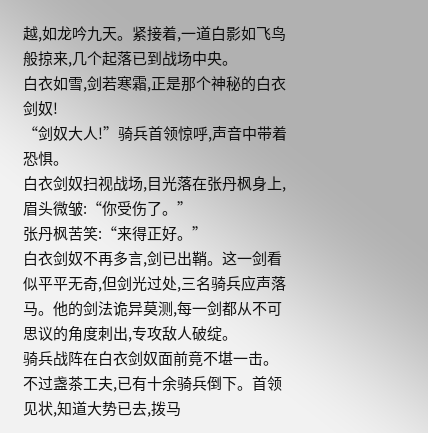越,如龙吟九天。紧接着,一道白影如飞鸟般掠来,几个起落已到战场中央。
白衣如雪,剑若寒霜,正是那个神秘的白衣剑奴!
“剑奴大人!”骑兵首领惊呼,声音中带着恐惧。
白衣剑奴扫视战场,目光落在张丹枫身上,眉头微皱:“你受伤了。”
张丹枫苦笑:“来得正好。”
白衣剑奴不再多言,剑已出鞘。这一剑看似平平无奇,但剑光过处,三名骑兵应声落马。他的剑法诡异莫测,每一剑都从不可思议的角度刺出,专攻敌人破绽。
骑兵战阵在白衣剑奴面前竟不堪一击。不过盏茶工夫,已有十余骑兵倒下。首领见状,知道大势已去,拨马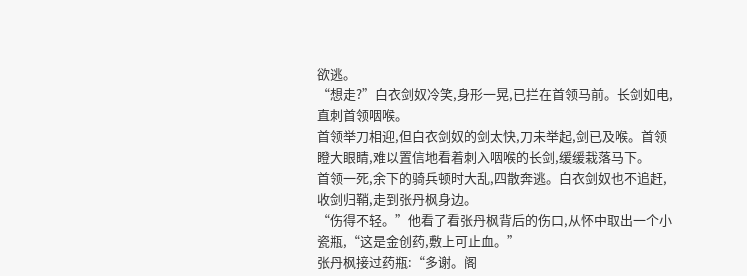欲逃。
“想走?”白衣剑奴冷笑,身形一晃,已拦在首领马前。长剑如电,直刺首领咽喉。
首领举刀相迎,但白衣剑奴的剑太快,刀未举起,剑已及喉。首领瞪大眼睛,难以置信地看着刺入咽喉的长剑,缓缓栽落马下。
首领一死,余下的骑兵顿时大乱,四散奔逃。白衣剑奴也不追赶,收剑归鞘,走到张丹枫身边。
“伤得不轻。”他看了看张丹枫背后的伤口,从怀中取出一个小瓷瓶,“这是金创药,敷上可止血。”
张丹枫接过药瓶:“多谢。阁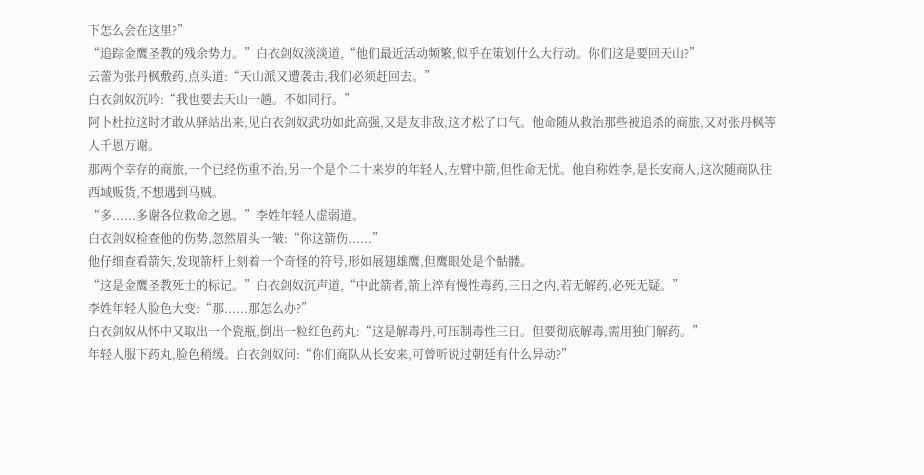下怎么会在这里?”
“追踪金鹰圣教的残余势力。”白衣剑奴淡淡道,“他们最近活动频繁,似乎在策划什么大行动。你们这是要回天山?”
云蕾为张丹枫敷药,点头道:“天山派又遭袭击,我们必须赶回去。”
白衣剑奴沉吟:“我也要去天山一趟。不如同行。”
阿卜杜拉这时才敢从驿站出来,见白衣剑奴武功如此高强,又是友非敌,这才松了口气。他命随从救治那些被追杀的商旅,又对张丹枫等人千恩万谢。
那两个幸存的商旅,一个已经伤重不治,另一个是个二十来岁的年轻人,左臂中箭,但性命无忧。他自称姓李,是长安商人,这次随商队往西域贩货,不想遇到马贼。
“多......多谢各位救命之恩。”李姓年轻人虚弱道。
白衣剑奴检查他的伤势,忽然眉头一皱:“你这箭伤......”
他仔细查看箭矢,发现箭杆上刻着一个奇怪的符号,形如展翅雄鹰,但鹰眼处是个骷髅。
“这是金鹰圣教死士的标记。”白衣剑奴沉声道,“中此箭者,箭上淬有慢性毒药,三日之内,若无解药,必死无疑。”
李姓年轻人脸色大变:“那......那怎么办?”
白衣剑奴从怀中又取出一个瓷瓶,倒出一粒红色药丸:“这是解毒丹,可压制毒性三日。但要彻底解毒,需用独门解药。”
年轻人服下药丸,脸色稍缓。白衣剑奴问:“你们商队从长安来,可曾听说过朝廷有什么异动?”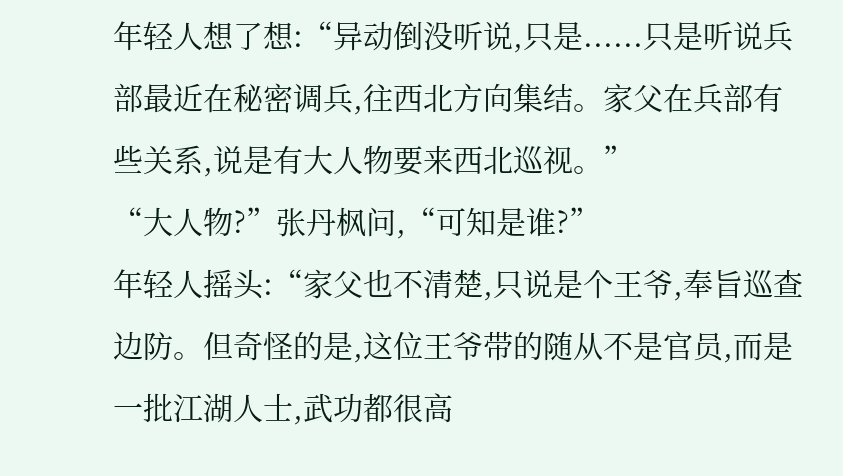年轻人想了想:“异动倒没听说,只是......只是听说兵部最近在秘密调兵,往西北方向集结。家父在兵部有些关系,说是有大人物要来西北巡视。”
“大人物?”张丹枫问,“可知是谁?”
年轻人摇头:“家父也不清楚,只说是个王爷,奉旨巡查边防。但奇怪的是,这位王爷带的随从不是官员,而是一批江湖人士,武功都很高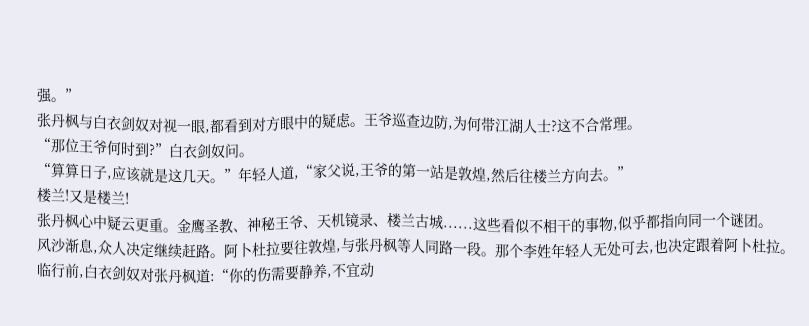强。”
张丹枫与白衣剑奴对视一眼,都看到对方眼中的疑虑。王爷巡查边防,为何带江湖人士?这不合常理。
“那位王爷何时到?”白衣剑奴问。
“算算日子,应该就是这几天。”年轻人道,“家父说,王爷的第一站是敦煌,然后往楼兰方向去。”
楼兰!又是楼兰!
张丹枫心中疑云更重。金鹰圣教、神秘王爷、天机镜录、楼兰古城......这些看似不相干的事物,似乎都指向同一个谜团。
风沙渐息,众人决定继续赶路。阿卜杜拉要往敦煌,与张丹枫等人同路一段。那个李姓年轻人无处可去,也决定跟着阿卜杜拉。
临行前,白衣剑奴对张丹枫道:“你的伤需要静养,不宜动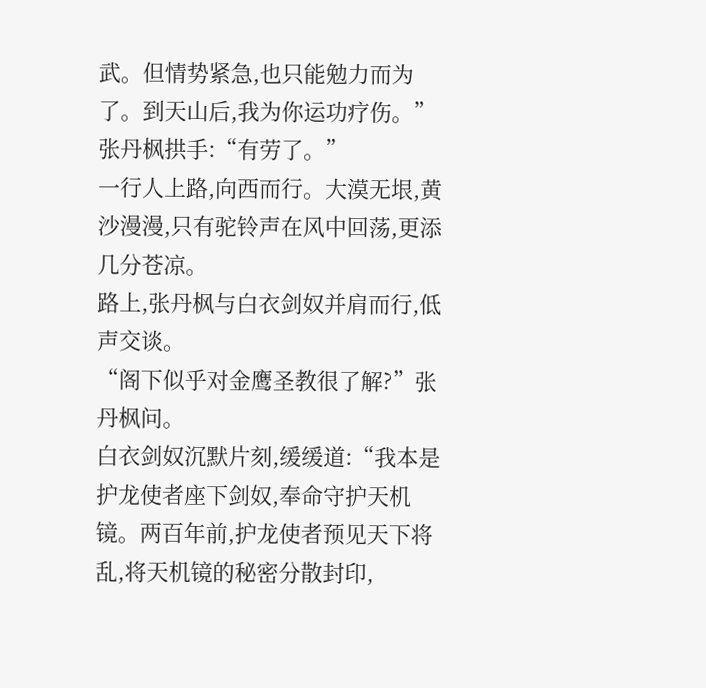武。但情势紧急,也只能勉力而为了。到天山后,我为你运功疗伤。”
张丹枫拱手:“有劳了。”
一行人上路,向西而行。大漠无垠,黄沙漫漫,只有驼铃声在风中回荡,更添几分苍凉。
路上,张丹枫与白衣剑奴并肩而行,低声交谈。
“阁下似乎对金鹰圣教很了解?”张丹枫问。
白衣剑奴沉默片刻,缓缓道:“我本是护龙使者座下剑奴,奉命守护天机镜。两百年前,护龙使者预见天下将乱,将天机镜的秘密分散封印,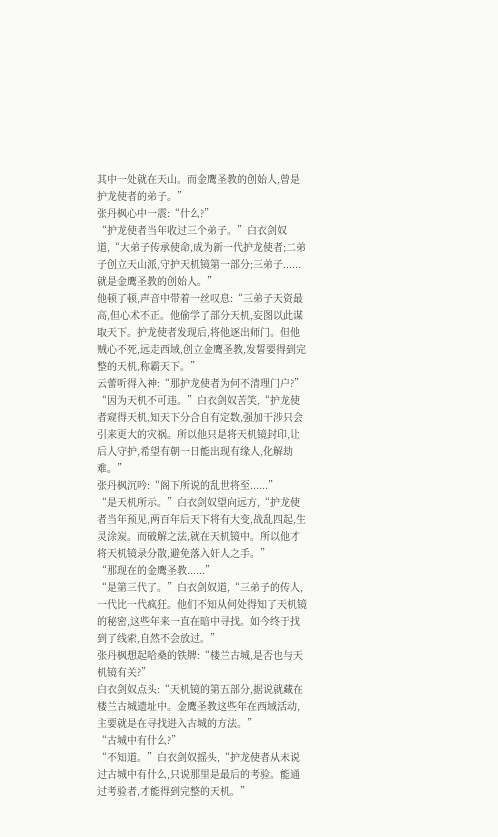其中一处就在天山。而金鹰圣教的创始人,曾是护龙使者的弟子。”
张丹枫心中一震:“什么?”
“护龙使者当年收过三个弟子。”白衣剑奴道,“大弟子传承使命,成为新一代护龙使者;二弟子创立天山派,守护天机镜第一部分;三弟子......就是金鹰圣教的创始人。”
他顿了顿,声音中带着一丝叹息:“三弟子天资最高,但心术不正。他偷学了部分天机,妄图以此谋取天下。护龙使者发现后,将他逐出师门。但他贼心不死,远走西域,创立金鹰圣教,发誓要得到完整的天机,称霸天下。”
云蕾听得入神:“那护龙使者为何不清理门户?”
“因为天机不可违。”白衣剑奴苦笑,“护龙使者窥得天机,知天下分合自有定数,强加干涉只会引来更大的灾祸。所以他只是将天机镜封印,让后人守护,希望有朝一日能出现有缘人,化解劫难。”
张丹枫沉吟:“阁下所说的乱世将至......”
“是天机所示。”白衣剑奴望向远方,“护龙使者当年预见,两百年后天下将有大变,战乱四起,生灵涂炭。而破解之法,就在天机镜中。所以他才将天机镜录分散,避免落入奸人之手。”
“那现在的金鹰圣教......”
“是第三代了。”白衣剑奴道,“三弟子的传人,一代比一代疯狂。他们不知从何处得知了天机镜的秘密,这些年来一直在暗中寻找。如今终于找到了线索,自然不会放过。”
张丹枫想起哈桑的铁牌:“楼兰古城,是否也与天机镜有关?”
白衣剑奴点头:“天机镜的第五部分,据说就藏在楼兰古城遗址中。金鹰圣教这些年在西域活动,主要就是在寻找进入古城的方法。”
“古城中有什么?”
“不知道。”白衣剑奴摇头,“护龙使者从未说过古城中有什么,只说那里是最后的考验。能通过考验者,才能得到完整的天机。”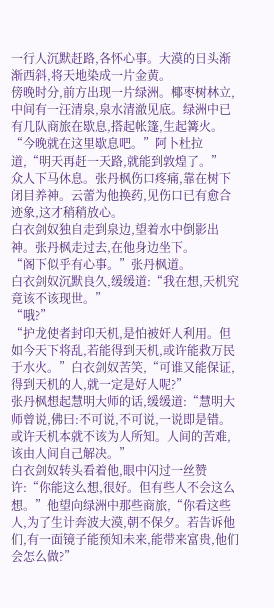一行人沉默赶路,各怀心事。大漠的日头渐渐西斜,将天地染成一片金黄。
傍晚时分,前方出现一片绿洲。椰枣树林立,中间有一汪清泉,泉水清澈见底。绿洲中已有几队商旅在歇息,搭起帐篷,生起篝火。
“今晚就在这里歇息吧。”阿卜杜拉道,“明天再赶一天路,就能到敦煌了。”
众人下马休息。张丹枫伤口疼痛,靠在树下闭目养神。云蕾为他换药,见伤口已有愈合迹象,这才稍稍放心。
白衣剑奴独自走到泉边,望着水中倒影出神。张丹枫走过去,在他身边坐下。
“阁下似乎有心事。”张丹枫道。
白衣剑奴沉默良久,缓缓道:“我在想,天机究竟该不该现世。”
“哦?”
“护龙使者封印天机,是怕被奸人利用。但如今天下将乱,若能得到天机,或许能救万民于水火。”白衣剑奴苦笑,“可谁又能保证,得到天机的人,就一定是好人呢?”
张丹枫想起慧明大师的话,缓缓道:“慧明大师曾说,佛曰:不可说,不可说,一说即是错。或许天机本就不该为人所知。人间的苦难,该由人间自己解决。”
白衣剑奴转头看着他,眼中闪过一丝赞许:“你能这么想,很好。但有些人不会这么想。”他望向绿洲中那些商旅,“你看这些人,为了生计奔波大漠,朝不保夕。若告诉他们,有一面镜子能预知未来,能带来富贵,他们会怎么做?”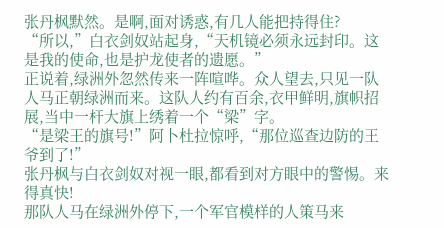张丹枫默然。是啊,面对诱惑,有几人能把持得住?
“所以,”白衣剑奴站起身,“天机镜必须永远封印。这是我的使命,也是护龙使者的遗愿。”
正说着,绿洲外忽然传来一阵喧哗。众人望去,只见一队人马正朝绿洲而来。这队人约有百余,衣甲鲜明,旗帜招展,当中一杆大旗上绣着一个“梁”字。
“是梁王的旗号!”阿卜杜拉惊呼,“那位巡查边防的王爷到了!”
张丹枫与白衣剑奴对视一眼,都看到对方眼中的警惕。来得真快!
那队人马在绿洲外停下,一个军官模样的人策马来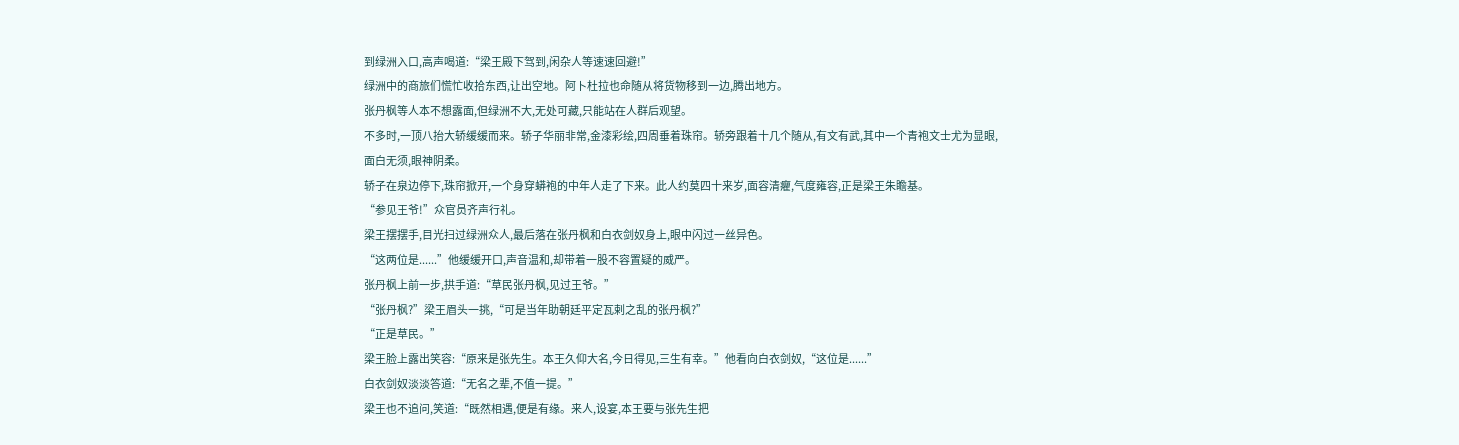到绿洲入口,高声喝道:“梁王殿下驾到,闲杂人等速速回避!”
绿洲中的商旅们慌忙收拾东西,让出空地。阿卜杜拉也命随从将货物移到一边,腾出地方。
张丹枫等人本不想露面,但绿洲不大,无处可藏,只能站在人群后观望。
不多时,一顶八抬大轿缓缓而来。轿子华丽非常,金漆彩绘,四周垂着珠帘。轿旁跟着十几个随从,有文有武,其中一个青袍文士尤为显眼,面白无须,眼神阴柔。
轿子在泉边停下,珠帘掀开,一个身穿蟒袍的中年人走了下来。此人约莫四十来岁,面容清癯,气度雍容,正是梁王朱瞻基。
“参见王爷!”众官员齐声行礼。
梁王摆摆手,目光扫过绿洲众人,最后落在张丹枫和白衣剑奴身上,眼中闪过一丝异色。
“这两位是......”他缓缓开口,声音温和,却带着一股不容置疑的威严。
张丹枫上前一步,拱手道:“草民张丹枫,见过王爷。”
“张丹枫?”梁王眉头一挑,“可是当年助朝廷平定瓦剌之乱的张丹枫?”
“正是草民。”
梁王脸上露出笑容:“原来是张先生。本王久仰大名,今日得见,三生有幸。”他看向白衣剑奴,“这位是......”
白衣剑奴淡淡答道:“无名之辈,不值一提。”
梁王也不追问,笑道:“既然相遇,便是有缘。来人,设宴,本王要与张先生把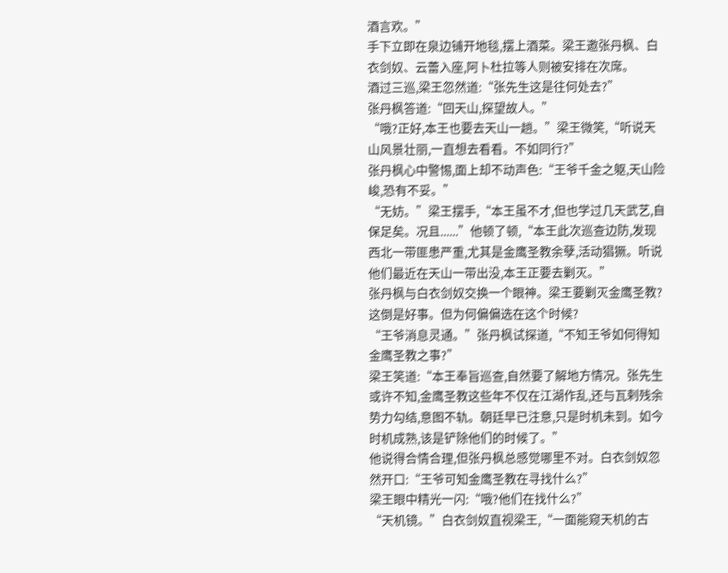酒言欢。”
手下立即在泉边铺开地毯,摆上酒菜。梁王邀张丹枫、白衣剑奴、云蕾入座,阿卜杜拉等人则被安排在次席。
酒过三巡,梁王忽然道:“张先生这是往何处去?”
张丹枫答道:“回天山,探望故人。”
“哦?正好,本王也要去天山一趟。”梁王微笑,“听说天山风景壮丽,一直想去看看。不如同行?”
张丹枫心中警惕,面上却不动声色:“王爷千金之躯,天山险峻,恐有不妥。”
“无妨。”梁王摆手,“本王虽不才,但也学过几天武艺,自保足矣。况且......”他顿了顿,“本王此次巡查边防,发现西北一带匪患严重,尤其是金鹰圣教余孽,活动猖獗。听说他们最近在天山一带出没,本王正要去剿灭。”
张丹枫与白衣剑奴交换一个眼神。梁王要剿灭金鹰圣教?这倒是好事。但为何偏偏选在这个时候?
“王爷消息灵通。”张丹枫试探道,“不知王爷如何得知金鹰圣教之事?”
梁王笑道:“本王奉旨巡查,自然要了解地方情况。张先生或许不知,金鹰圣教这些年不仅在江湖作乱,还与瓦剌残余势力勾结,意图不轨。朝廷早已注意,只是时机未到。如今时机成熟,该是铲除他们的时候了。”
他说得合情合理,但张丹枫总感觉哪里不对。白衣剑奴忽然开口:“王爷可知金鹰圣教在寻找什么?”
梁王眼中精光一闪:“哦?他们在找什么?”
“天机镜。”白衣剑奴直视梁王,“一面能窥天机的古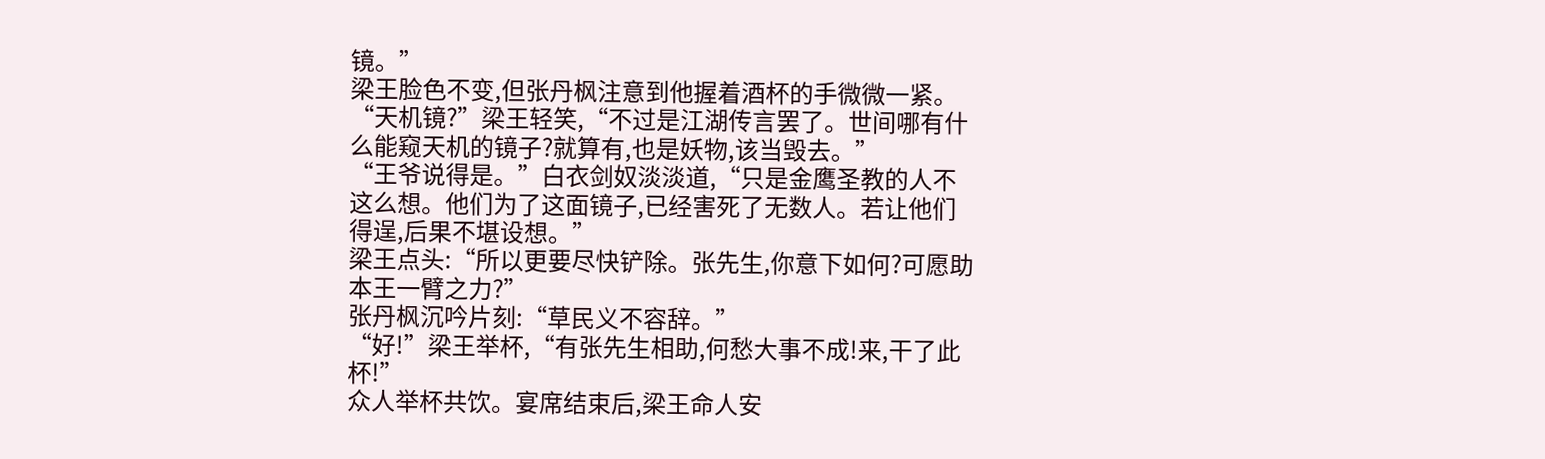镜。”
梁王脸色不变,但张丹枫注意到他握着酒杯的手微微一紧。
“天机镜?”梁王轻笑,“不过是江湖传言罢了。世间哪有什么能窥天机的镜子?就算有,也是妖物,该当毁去。”
“王爷说得是。”白衣剑奴淡淡道,“只是金鹰圣教的人不这么想。他们为了这面镜子,已经害死了无数人。若让他们得逞,后果不堪设想。”
梁王点头:“所以更要尽快铲除。张先生,你意下如何?可愿助本王一臂之力?”
张丹枫沉吟片刻:“草民义不容辞。”
“好!”梁王举杯,“有张先生相助,何愁大事不成!来,干了此杯!”
众人举杯共饮。宴席结束后,梁王命人安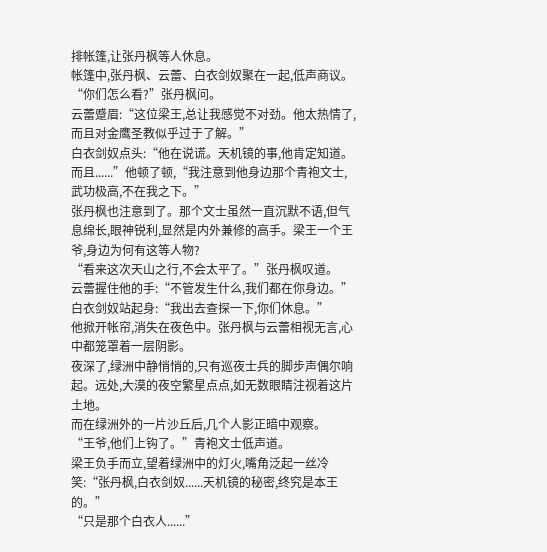排帐篷,让张丹枫等人休息。
帐篷中,张丹枫、云蕾、白衣剑奴聚在一起,低声商议。
“你们怎么看?”张丹枫问。
云蕾蹙眉:“这位梁王,总让我感觉不对劲。他太热情了,而且对金鹰圣教似乎过于了解。”
白衣剑奴点头:“他在说谎。天机镜的事,他肯定知道。而且......”他顿了顿,“我注意到他身边那个青袍文士,武功极高,不在我之下。”
张丹枫也注意到了。那个文士虽然一直沉默不语,但气息绵长,眼神锐利,显然是内外兼修的高手。梁王一个王爷,身边为何有这等人物?
“看来这次天山之行,不会太平了。”张丹枫叹道。
云蕾握住他的手:“不管发生什么,我们都在你身边。”
白衣剑奴站起身:“我出去查探一下,你们休息。”
他掀开帐帘,消失在夜色中。张丹枫与云蕾相视无言,心中都笼罩着一层阴影。
夜深了,绿洲中静悄悄的,只有巡夜士兵的脚步声偶尔响起。远处,大漠的夜空繁星点点,如无数眼睛注视着这片土地。
而在绿洲外的一片沙丘后,几个人影正暗中观察。
“王爷,他们上钩了。”青袍文士低声道。
梁王负手而立,望着绿洲中的灯火,嘴角泛起一丝冷笑:“张丹枫,白衣剑奴......天机镜的秘密,终究是本王的。”
“只是那个白衣人......”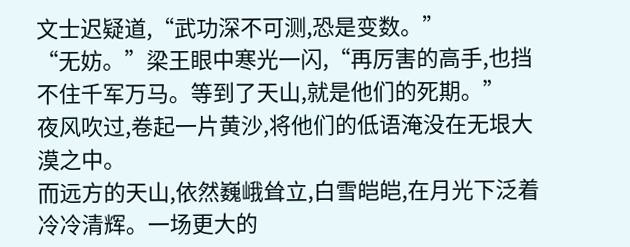文士迟疑道,“武功深不可测,恐是变数。”
“无妨。”梁王眼中寒光一闪,“再厉害的高手,也挡不住千军万马。等到了天山,就是他们的死期。”
夜风吹过,卷起一片黄沙,将他们的低语淹没在无垠大漠之中。
而远方的天山,依然巍峨耸立,白雪皑皑,在月光下泛着冷冷清辉。一场更大的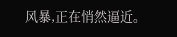风暴,正在悄然逼近。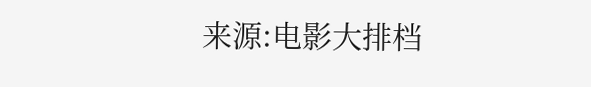来源:电影大排档